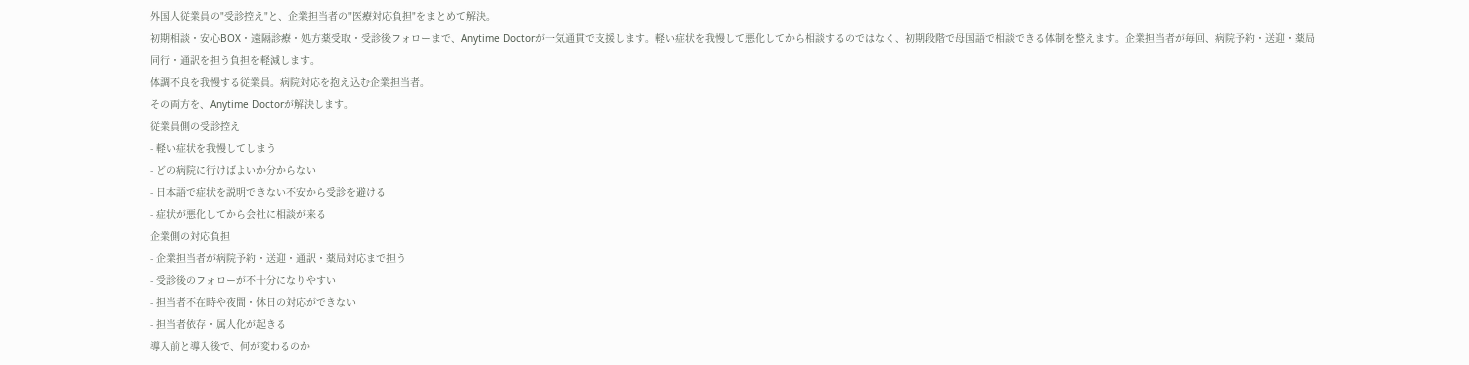外国人従業員の"受診控え"と、企業担当者の"医療対応負担"をまとめて解決。
初期相談・安心BOX・遠隔診療・処方薬受取・受診後フォローまで、Anytime Doctorが一気通貫で支援します。軽い症状を我慢して悪化してから相談するのではなく、初期段階で母国語で相談できる体制を整えます。企業担当者が毎回、病院予約・送迎・薬局同行・通訳を担う負担を軽減します。
体調不良を我慢する従業員。病院対応を抱え込む企業担当者。
その両方を、Anytime Doctorが解決します。
従業員側の受診控え
- 軽い症状を我慢してしまう
- どの病院に行けばよいか分からない
- 日本語で症状を説明できない不安から受診を避ける
- 症状が悪化してから会社に相談が来る
企業側の対応負担
- 企業担当者が病院予約・送迎・通訳・薬局対応まで担う
- 受診後のフォローが不十分になりやすい
- 担当者不在時や夜間・休日の対応ができない
- 担当者依存・属人化が起きる
導入前と導入後で、何が変わるのか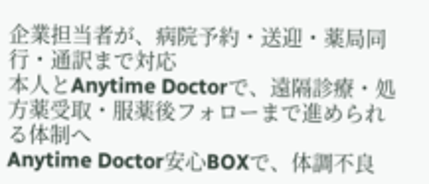企業担当者が、病院予約・送迎・薬局同行・通訳まで対応
本人とAnytime Doctorで、遠隔診療・処方薬受取・服薬後フォローまで進められる体制へ
Anytime Doctor安心BOXで、体調不良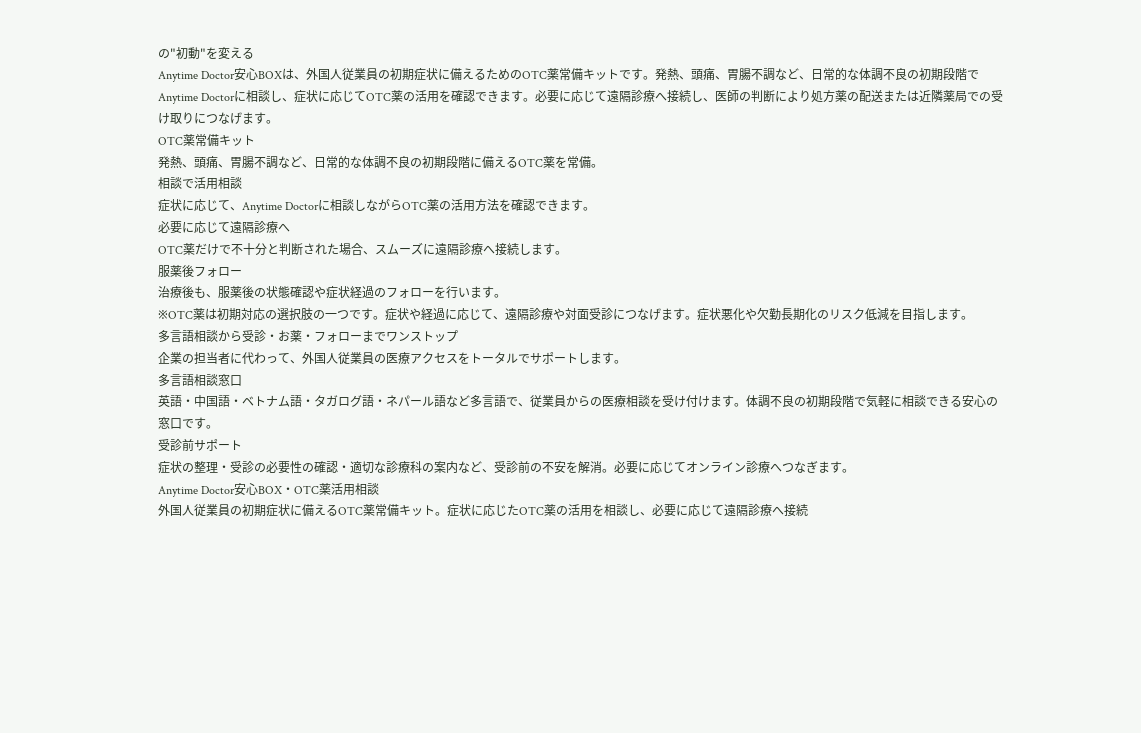の"初動"を変える
Anytime Doctor安心BOXは、外国人従業員の初期症状に備えるためのOTC薬常備キットです。発熱、頭痛、胃腸不調など、日常的な体調不良の初期段階でAnytime Doctorに相談し、症状に応じてOTC薬の活用を確認できます。必要に応じて遠隔診療へ接続し、医師の判断により処方薬の配送または近隣薬局での受け取りにつなげます。
OTC薬常備キット
発熱、頭痛、胃腸不調など、日常的な体調不良の初期段階に備えるOTC薬を常備。
相談で活用相談
症状に応じて、Anytime Doctorに相談しながらOTC薬の活用方法を確認できます。
必要に応じて遠隔診療へ
OTC薬だけで不十分と判断された場合、スムーズに遠隔診療へ接続します。
服薬後フォロー
治療後も、服薬後の状態確認や症状経過のフォローを行います。
※OTC薬は初期対応の選択肢の一つです。症状や経過に応じて、遠隔診療や対面受診につなげます。症状悪化や欠勤長期化のリスク低減を目指します。
多言語相談から受診・お薬・フォローまでワンストップ
企業の担当者に代わって、外国人従業員の医療アクセスをトータルでサポートします。
多言語相談窓口
英語・中国語・ベトナム語・タガログ語・ネパール語など多言語で、従業員からの医療相談を受け付けます。体調不良の初期段階で気軽に相談できる安心の窓口です。
受診前サポート
症状の整理・受診の必要性の確認・適切な診療科の案内など、受診前の不安を解消。必要に応じてオンライン診療へつなぎます。
Anytime Doctor安心BOX・OTC薬活用相談
外国人従業員の初期症状に備えるOTC薬常備キット。症状に応じたOTC薬の活用を相談し、必要に応じて遠隔診療へ接続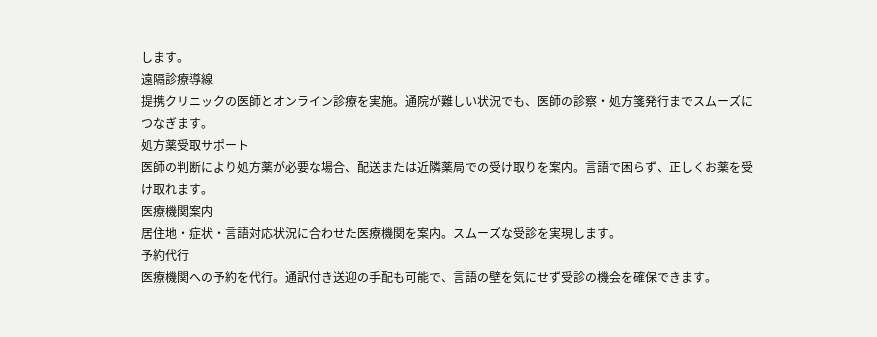します。
遠隔診療導線
提携クリニックの医師とオンライン診療を実施。通院が難しい状況でも、医師の診察・処方箋発行までスムーズにつなぎます。
処方薬受取サポート
医師の判断により処方薬が必要な場合、配送または近隣薬局での受け取りを案内。言語で困らず、正しくお薬を受け取れます。
医療機関案内
居住地・症状・言語対応状況に合わせた医療機関を案内。スムーズな受診を実現します。
予約代行
医療機関への予約を代行。通訳付き送迎の手配も可能で、言語の壁を気にせず受診の機会を確保できます。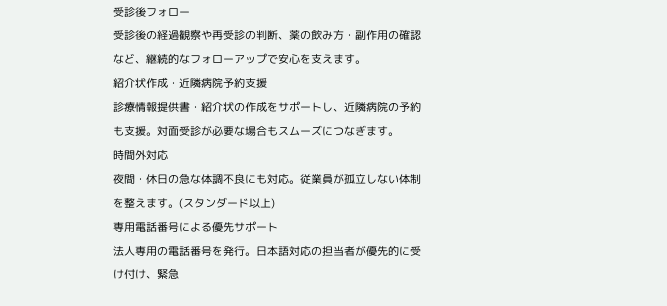受診後フォロー
受診後の経過観察や再受診の判断、薬の飲み方・副作用の確認など、継続的なフォローアップで安心を支えます。
紹介状作成・近隣病院予約支援
診療情報提供書・紹介状の作成をサポートし、近隣病院の予約も支援。対面受診が必要な場合もスムーズにつなぎます。
時間外対応
夜間・休日の急な体調不良にも対応。従業員が孤立しない体制を整えます。(スタンダード以上)
専用電話番号による優先サポート
法人専用の電話番号を発行。日本語対応の担当者が優先的に受け付け、緊急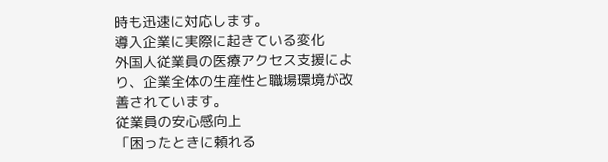時も迅速に対応します。
導入企業に実際に起きている変化
外国人従業員の医療アクセス支援により、企業全体の生産性と職場環境が改善されています。
従業員の安心感向上
「困ったときに頼れる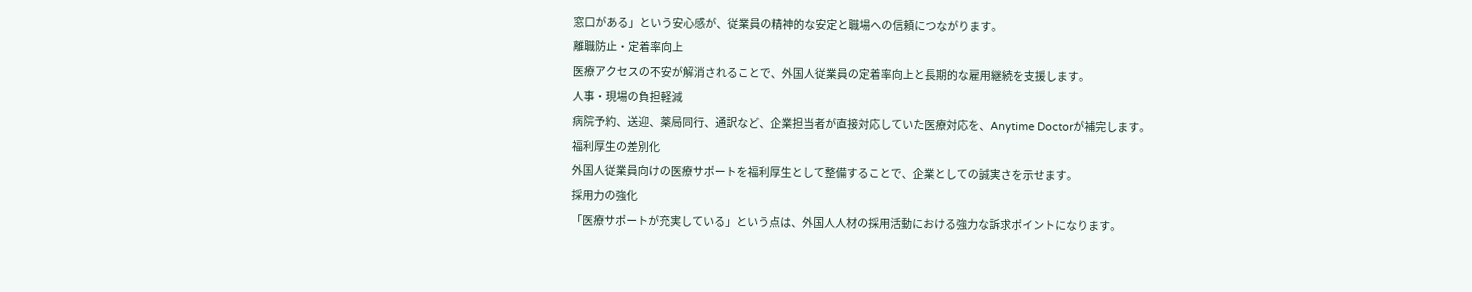窓口がある」という安心感が、従業員の精神的な安定と職場への信頼につながります。
離職防止・定着率向上
医療アクセスの不安が解消されることで、外国人従業員の定着率向上と長期的な雇用継続を支援します。
人事・現場の負担軽減
病院予約、送迎、薬局同行、通訳など、企業担当者が直接対応していた医療対応を、Anytime Doctorが補完します。
福利厚生の差別化
外国人従業員向けの医療サポートを福利厚生として整備することで、企業としての誠実さを示せます。
採用力の強化
「医療サポートが充実している」という点は、外国人人材の採用活動における強力な訴求ポイントになります。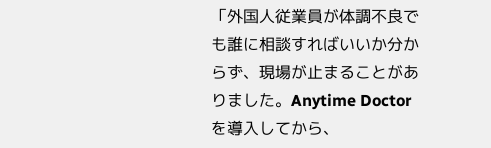「外国人従業員が体調不良でも誰に相談すればいいか分からず、現場が止まることがありました。Anytime Doctorを導入してから、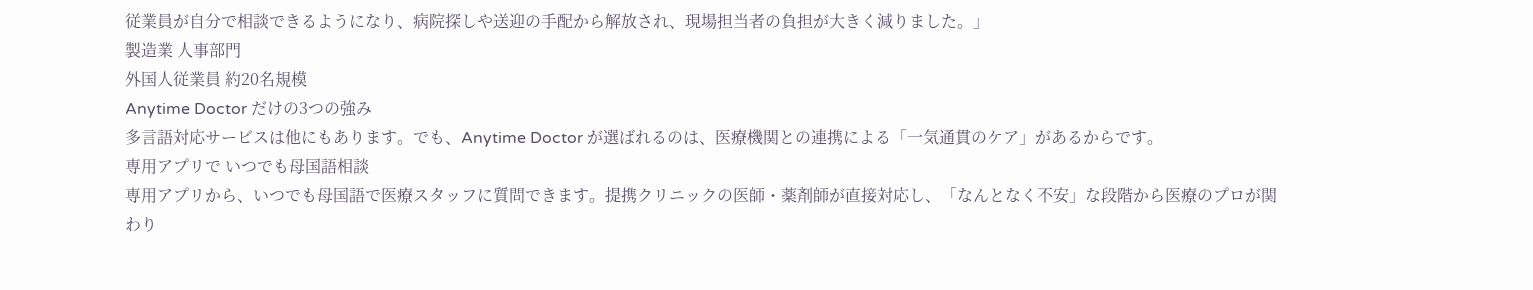従業員が自分で相談できるようになり、病院探しや送迎の手配から解放され、現場担当者の負担が大きく減りました。」
製造業 人事部門
外国人従業員 約20名規模
Anytime Doctor だけの3つの強み
多言語対応サービスは他にもあります。でも、Anytime Doctor が選ばれるのは、医療機関との連携による「一気通貫のケア」があるからです。
専用アプリで いつでも母国語相談
専用アプリから、いつでも母国語で医療スタッフに質問できます。提携クリニックの医師・薬剤師が直接対応し、「なんとなく不安」な段階から医療のプロが関わり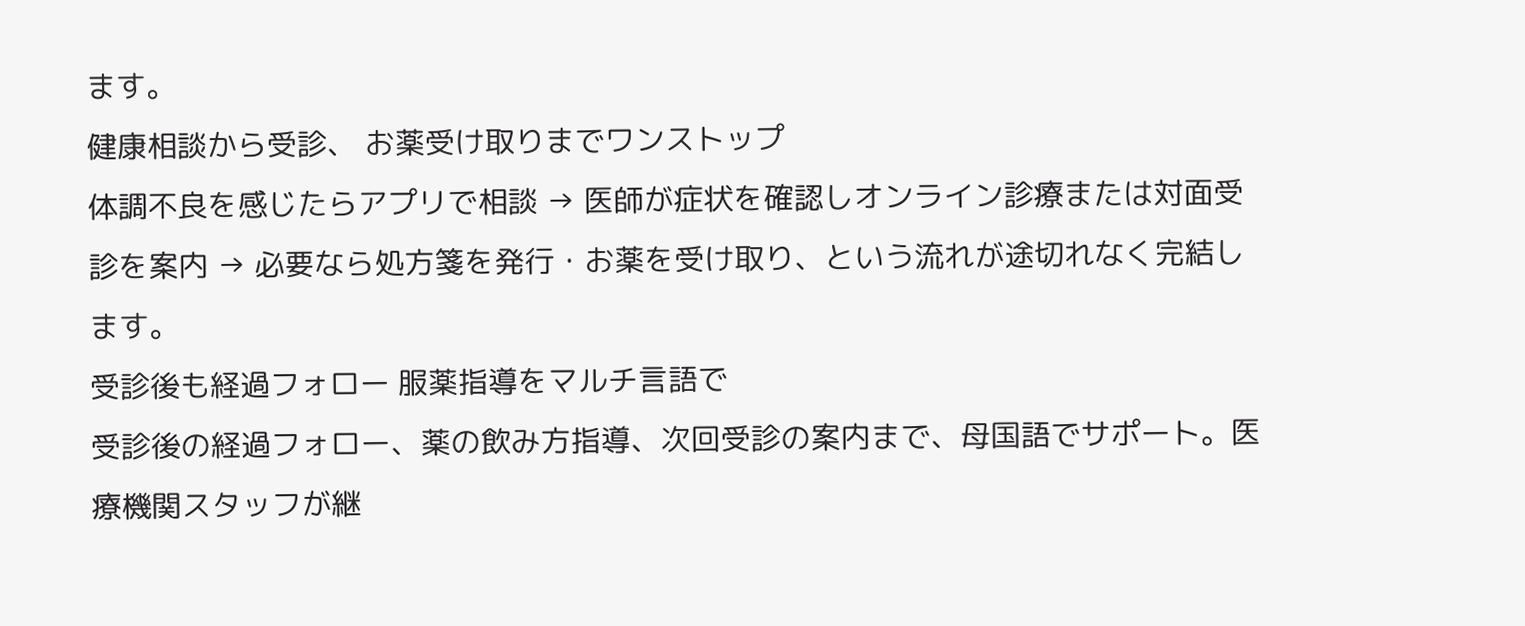ます。
健康相談から受診、 お薬受け取りまでワンストップ
体調不良を感じたらアプリで相談 → 医師が症状を確認しオンライン診療または対面受診を案内 → 必要なら処方箋を発行・お薬を受け取り、という流れが途切れなく完結します。
受診後も経過フォロー 服薬指導をマルチ言語で
受診後の経過フォロー、薬の飲み方指導、次回受診の案内まで、母国語でサポート。医療機関スタッフが継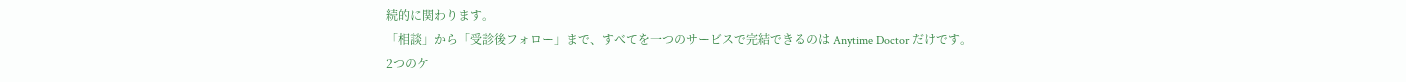続的に関わります。
「相談」から「受診後フォロー」まで、すべてを一つのサービスで完結できるのは Anytime Doctor だけです。
2つのケ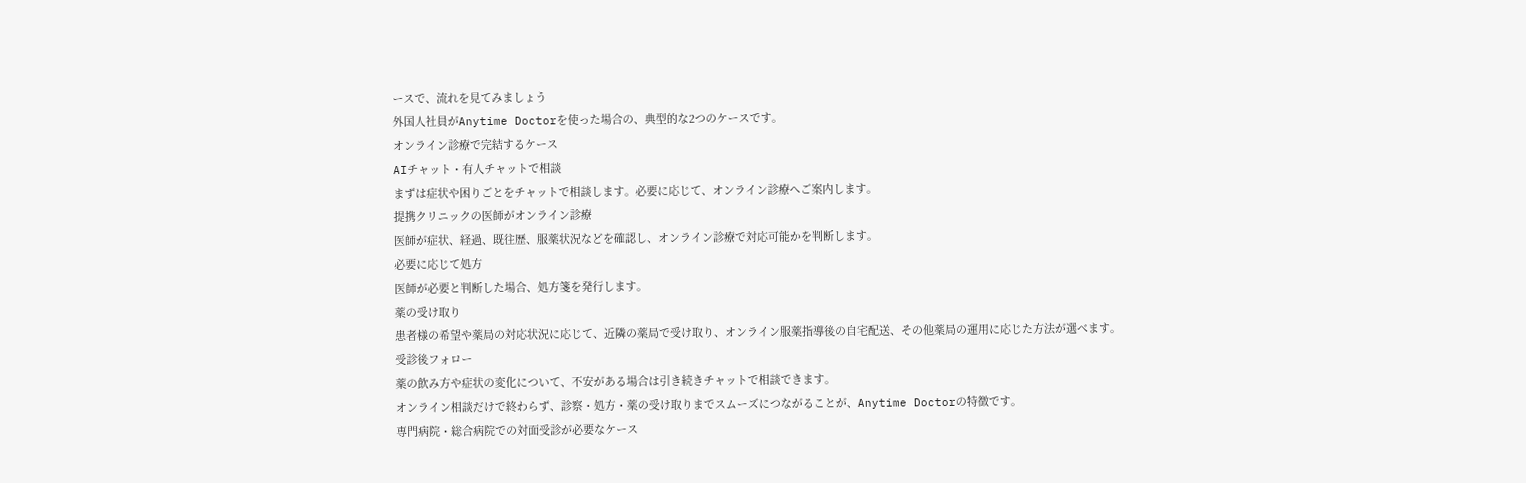ースで、流れを見てみましょう
外国人社員がAnytime Doctorを使った場合の、典型的な2つのケースです。
オンライン診療で完結するケース
AIチャット・有人チャットで相談
まずは症状や困りごとをチャットで相談します。必要に応じて、オンライン診療へご案内します。
提携クリニックの医師がオンライン診療
医師が症状、経過、既往歴、服薬状況などを確認し、オンライン診療で対応可能かを判断します。
必要に応じて処方
医師が必要と判断した場合、処方箋を発行します。
薬の受け取り
患者様の希望や薬局の対応状況に応じて、近隣の薬局で受け取り、オンライン服薬指導後の自宅配送、その他薬局の運用に応じた方法が選べます。
受診後フォロー
薬の飲み方や症状の変化について、不安がある場合は引き続きチャットで相談できます。
オンライン相談だけで終わらず、診察・処方・薬の受け取りまでスムーズにつながることが、Anytime Doctorの特徴です。
専門病院・総合病院での対面受診が必要なケース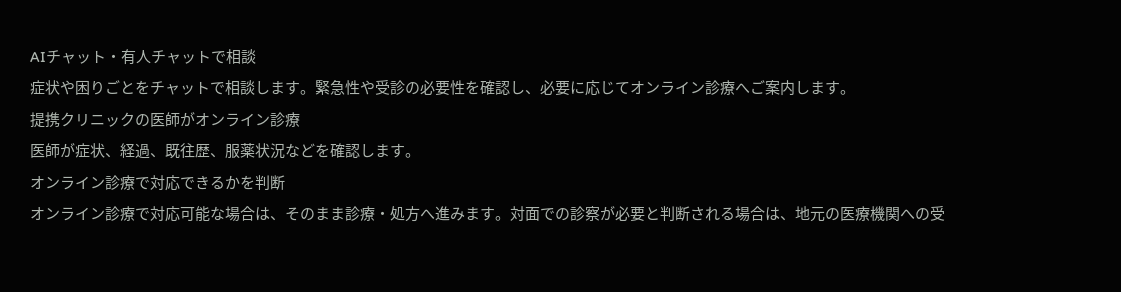AIチャット・有人チャットで相談
症状や困りごとをチャットで相談します。緊急性や受診の必要性を確認し、必要に応じてオンライン診療へご案内します。
提携クリニックの医師がオンライン診療
医師が症状、経過、既往歴、服薬状況などを確認します。
オンライン診療で対応できるかを判断
オンライン診療で対応可能な場合は、そのまま診療・処方へ進みます。対面での診察が必要と判断される場合は、地元の医療機関への受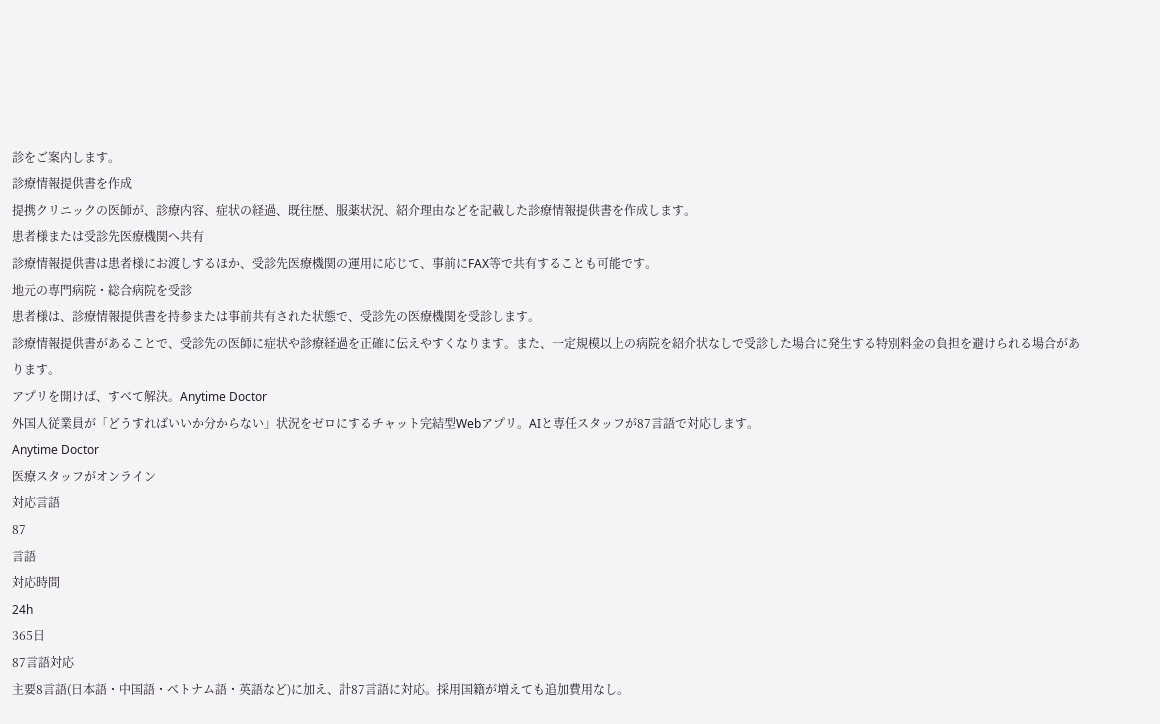診をご案内します。
診療情報提供書を作成
提携クリニックの医師が、診療内容、症状の経過、既往歴、服薬状況、紹介理由などを記載した診療情報提供書を作成します。
患者様または受診先医療機関へ共有
診療情報提供書は患者様にお渡しするほか、受診先医療機関の運用に応じて、事前にFAX等で共有することも可能です。
地元の専門病院・総合病院を受診
患者様は、診療情報提供書を持参または事前共有された状態で、受診先の医療機関を受診します。
診療情報提供書があることで、受診先の医師に症状や診療経過を正確に伝えやすくなります。また、一定規模以上の病院を紹介状なしで受診した場合に発生する特別料金の負担を避けられる場合があります。
アプリを開けば、すべて解決。Anytime Doctor
外国人従業員が「どうすればいいか分からない」状況をゼロにするチャット完結型Webアプリ。AIと専任スタッフが87言語で対応します。
Anytime Doctor
医療スタッフがオンライン
対応言語
87
言語
対応時間
24h
365日
87言語対応
主要8言語(日本語・中国語・ベトナム語・英語など)に加え、計87言語に対応。採用国籍が増えても追加費用なし。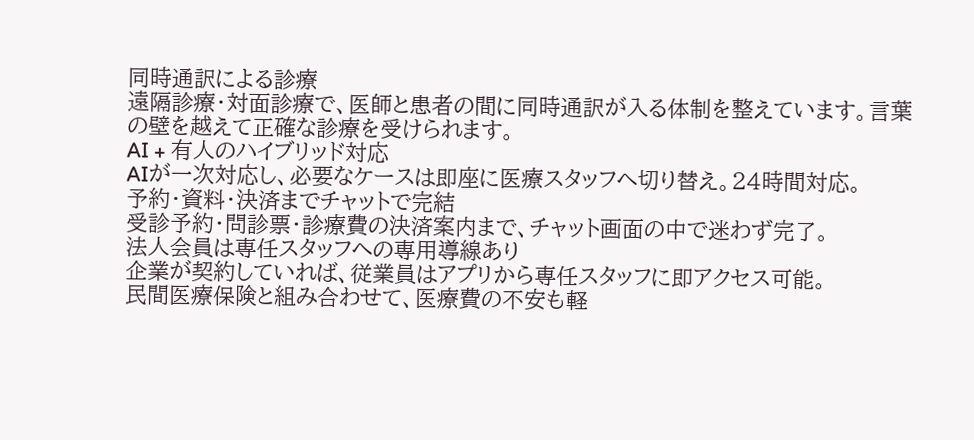同時通訳による診療
遠隔診療・対面診療で、医師と患者の間に同時通訳が入る体制を整えています。言葉の壁を越えて正確な診療を受けられます。
AI + 有人のハイブリッド対応
AIが一次対応し、必要なケースは即座に医療スタッフへ切り替え。24時間対応。
予約・資料・決済までチャットで完結
受診予約・問診票・診療費の決済案内まで、チャット画面の中で迷わず完了。
法人会員は専任スタッフへの専用導線あり
企業が契約していれば、従業員はアプリから専任スタッフに即アクセス可能。
民間医療保険と組み合わせて、医療費の不安も軽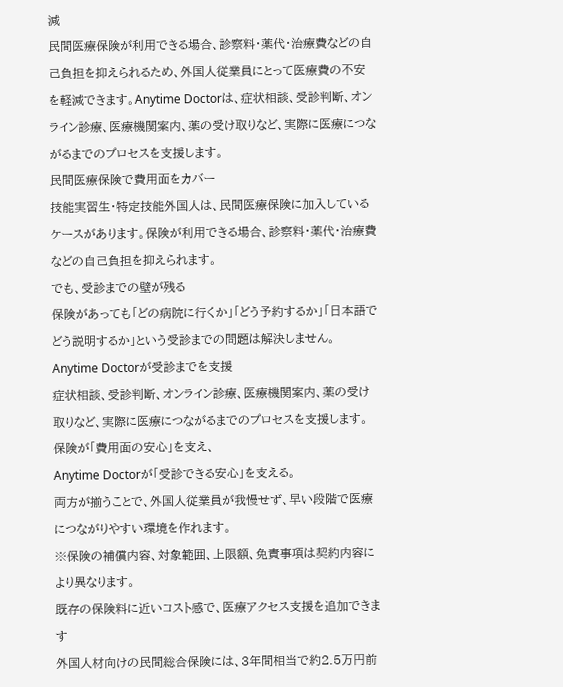減
民間医療保険が利用できる場合、診察料・薬代・治療費などの自己負担を抑えられるため、外国人従業員にとって医療費の不安を軽減できます。Anytime Doctorは、症状相談、受診判断、オンライン診療、医療機関案内、薬の受け取りなど、実際に医療につながるまでのプロセスを支援します。
民間医療保険で費用面をカバー
技能実習生・特定技能外国人は、民間医療保険に加入しているケースがあります。保険が利用できる場合、診察料・薬代・治療費などの自己負担を抑えられます。
でも、受診までの壁が残る
保険があっても「どの病院に行くか」「どう予約するか」「日本語でどう説明するか」という受診までの問題は解決しません。
Anytime Doctorが受診までを支援
症状相談、受診判断、オンライン診療、医療機関案内、薬の受け取りなど、実際に医療につながるまでのプロセスを支援します。
保険が「費用面の安心」を支え、
Anytime Doctorが「受診できる安心」を支える。
両方が揃うことで、外国人従業員が我慢せず、早い段階で医療につながりやすい環境を作れます。
※保険の補償内容、対象範囲、上限額、免責事項は契約内容により異なります。
既存の保険料に近いコスト感で、医療アクセス支援を追加できます
外国人材向けの民間総合保険には、3年間相当で約2.5万円前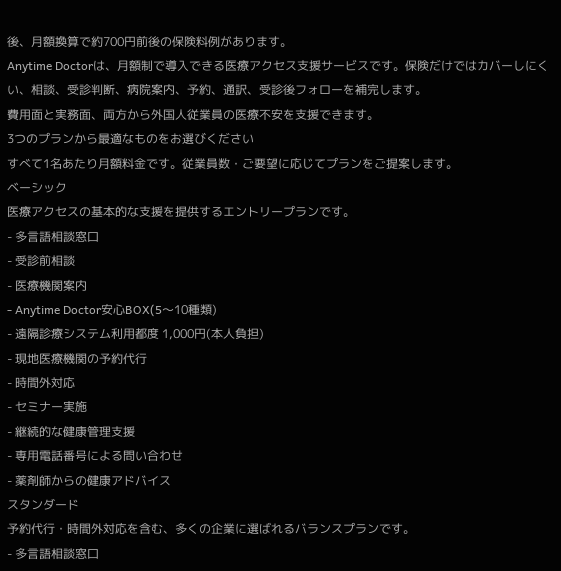後、月額換算で約700円前後の保険料例があります。
Anytime Doctorは、月額制で導入できる医療アクセス支援サービスです。保険だけではカバーしにくい、相談、受診判断、病院案内、予約、通訳、受診後フォローを補完します。
費用面と実務面、両方から外国人従業員の医療不安を支援できます。
3つのプランから最適なものをお選びください
すべて1名あたり月額料金です。従業員数・ご要望に応じてプランをご提案します。
ベーシック
医療アクセスの基本的な支援を提供するエントリープランです。
- 多言語相談窓口
- 受診前相談
- 医療機関案内
- Anytime Doctor安心BOX(5〜10種類)
- 遠隔診療システム利用都度 1,000円(本人負担)
- 現地医療機関の予約代行
- 時間外対応
- セミナー実施
- 継続的な健康管理支援
- 専用電話番号による問い合わせ
- 薬剤師からの健康アドバイス
スタンダード
予約代行・時間外対応を含む、多くの企業に選ばれるバランスプランです。
- 多言語相談窓口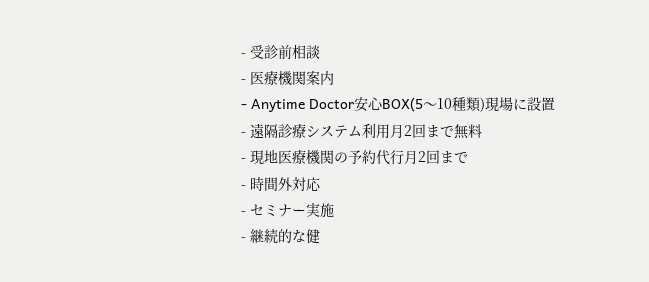- 受診前相談
- 医療機関案内
- Anytime Doctor安心BOX(5〜10種類)現場に設置
- 遠隔診療システム利用月2回まで無料
- 現地医療機関の予約代行月2回まで
- 時間外対応
- セミナー実施
- 継続的な健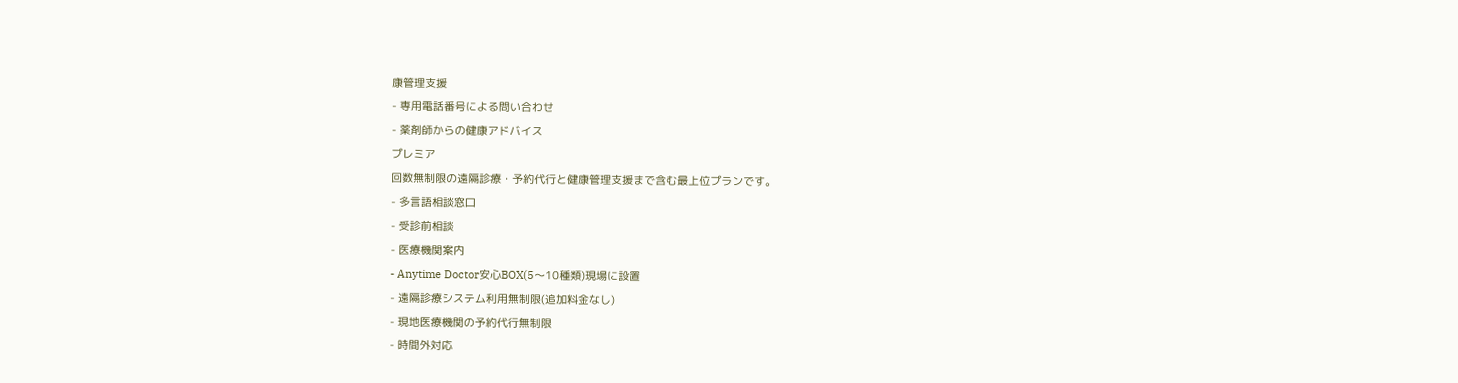康管理支援
- 専用電話番号による問い合わせ
- 薬剤師からの健康アドバイス
プレミア
回数無制限の遠隔診療・予約代行と健康管理支援まで含む最上位プランです。
- 多言語相談窓口
- 受診前相談
- 医療機関案内
- Anytime Doctor安心BOX(5〜10種類)現場に設置
- 遠隔診療システム利用無制限(追加料金なし)
- 現地医療機関の予約代行無制限
- 時間外対応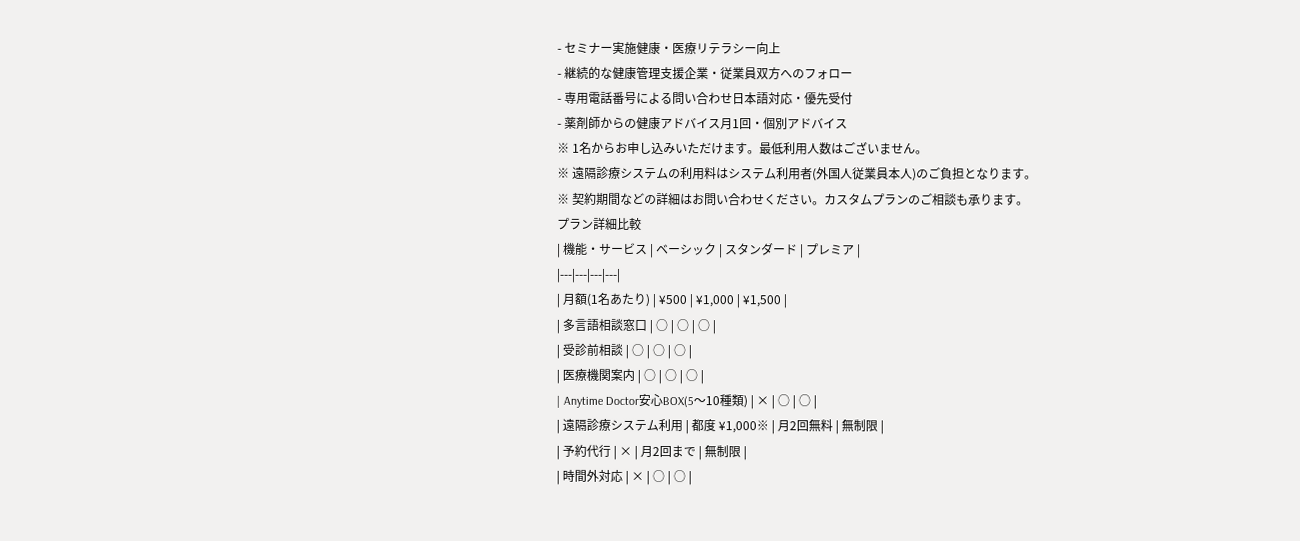- セミナー実施健康・医療リテラシー向上
- 継続的な健康管理支援企業・従業員双方へのフォロー
- 専用電話番号による問い合わせ日本語対応・優先受付
- 薬剤師からの健康アドバイス月1回・個別アドバイス
※ 1名からお申し込みいただけます。最低利用人数はございません。
※ 遠隔診療システムの利用料はシステム利用者(外国人従業員本人)のご負担となります。
※ 契約期間などの詳細はお問い合わせください。カスタムプランのご相談も承ります。
プラン詳細比較
| 機能・サービス | ベーシック | スタンダード | プレミア |
|---|---|---|---|
| 月額(1名あたり) | ¥500 | ¥1,000 | ¥1,500 |
| 多言語相談窓口 | ○ | ○ | ○ |
| 受診前相談 | ○ | ○ | ○ |
| 医療機関案内 | ○ | ○ | ○ |
| Anytime Doctor安心BOX(5〜10種類) | × | ○ | ○ |
| 遠隔診療システム利用 | 都度 ¥1,000※ | 月2回無料 | 無制限 |
| 予約代行 | × | 月2回まで | 無制限 |
| 時間外対応 | × | ○ | ○ |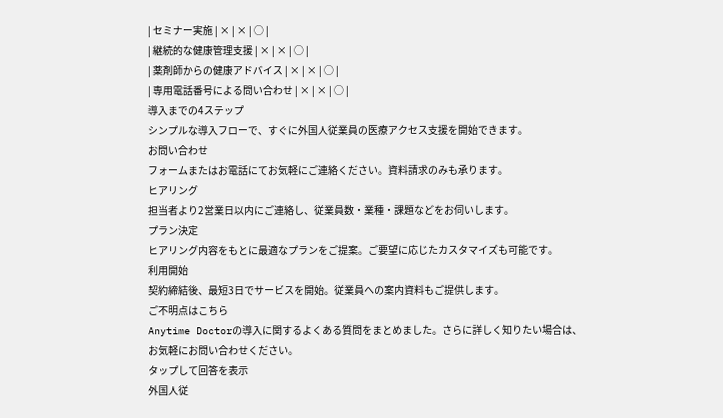| セミナー実施 | × | × | ○ |
| 継続的な健康管理支援 | × | × | ○ |
| 薬剤師からの健康アドバイス | × | × | ○ |
| 専用電話番号による問い合わせ | × | × | ○ |
導入までの4ステップ
シンプルな導入フローで、すぐに外国人従業員の医療アクセス支援を開始できます。
お問い合わせ
フォームまたはお電話にてお気軽にご連絡ください。資料請求のみも承ります。
ヒアリング
担当者より2営業日以内にご連絡し、従業員数・業種・課題などをお伺いします。
プラン決定
ヒアリング内容をもとに最適なプランをご提案。ご要望に応じたカスタマイズも可能です。
利用開始
契約締結後、最短3日でサービスを開始。従業員への案内資料もご提供します。
ご不明点はこちら
Anytime Doctorの導入に関するよくある質問をまとめました。さらに詳しく知りたい場合は、お気軽にお問い合わせください。
タップして回答を表示
外国人従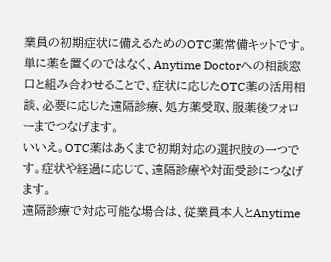業員の初期症状に備えるためのOTC薬常備キットです。単に薬を置くのではなく、Anytime Doctorへの相談窓口と組み合わせることで、症状に応じたOTC薬の活用相談、必要に応じた遠隔診療、処方薬受取、服薬後フォローまでつなげます。
いいえ。OTC薬はあくまで初期対応の選択肢の一つです。症状や経過に応じて、遠隔診療や対面受診につなげます。
遠隔診療で対応可能な場合は、従業員本人とAnytime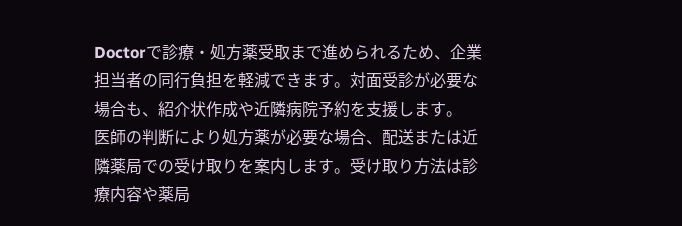Doctorで診療・処方薬受取まで進められるため、企業担当者の同行負担を軽減できます。対面受診が必要な場合も、紹介状作成や近隣病院予約を支援します。
医師の判断により処方薬が必要な場合、配送または近隣薬局での受け取りを案内します。受け取り方法は診療内容や薬局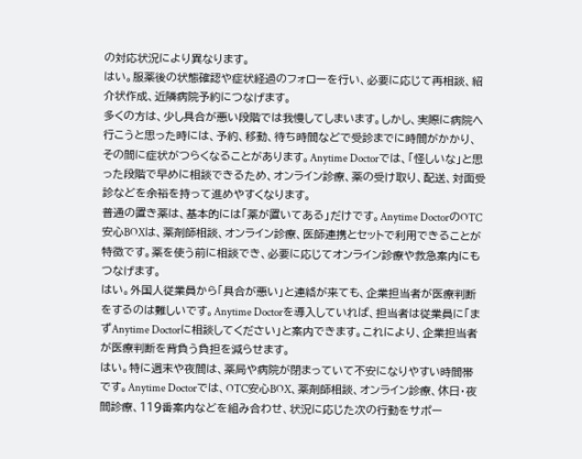の対応状況により異なります。
はい。服薬後の状態確認や症状経過のフォローを行い、必要に応じて再相談、紹介状作成、近隣病院予約につなげます。
多くの方は、少し具合が悪い段階では我慢してしまいます。しかし、実際に病院へ行こうと思った時には、予約、移動、待ち時間などで受診までに時間がかかり、その間に症状がつらくなることがあります。Anytime Doctorでは、「怪しいな」と思った段階で早めに相談できるため、オンライン診療、薬の受け取り、配送、対面受診などを余裕を持って進めやすくなります。
普通の置き薬は、基本的には「薬が置いてある」だけです。Anytime DoctorのOTC安心BOXは、薬剤師相談、オンライン診療、医師連携とセットで利用できることが特徴です。薬を使う前に相談でき、必要に応じてオンライン診療や救急案内にもつなげます。
はい。外国人従業員から「具合が悪い」と連絡が来ても、企業担当者が医療判断をするのは難しいです。Anytime Doctorを導入していれば、担当者は従業員に「まずAnytime Doctorに相談してください」と案内できます。これにより、企業担当者が医療判断を背負う負担を減らせます。
はい。特に週末や夜間は、薬局や病院が閉まっていて不安になりやすい時間帯です。Anytime Doctorでは、OTC安心BOX、薬剤師相談、オンライン診療、休日・夜間診療、119番案内などを組み合わせ、状況に応じた次の行動をサポー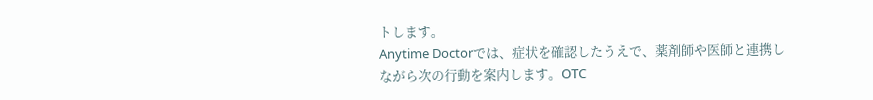トします。
Anytime Doctorでは、症状を確認したうえで、薬剤師や医師と連携しながら次の行動を案内します。OTC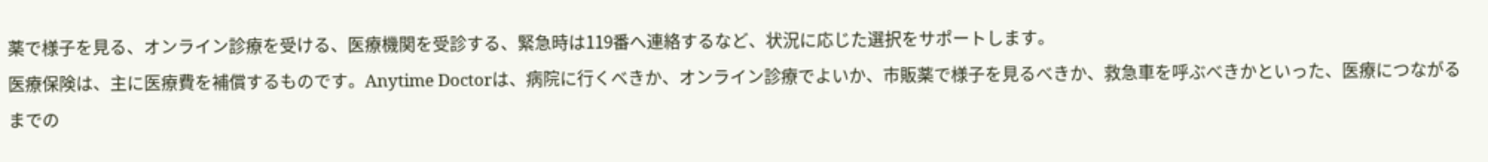薬で様子を見る、オンライン診療を受ける、医療機関を受診する、緊急時は119番へ連絡するなど、状況に応じた選択をサポートします。
医療保険は、主に医療費を補償するものです。Anytime Doctorは、病院に行くべきか、オンライン診療でよいか、市販薬で様子を見るべきか、救急車を呼ぶべきかといった、医療につながるまでの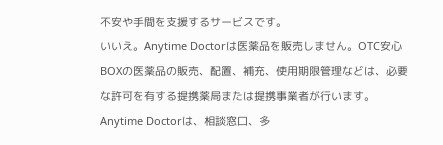不安や手間を支援するサービスです。
いいえ。Anytime Doctorは医薬品を販売しません。OTC安心BOXの医薬品の販売、配置、補充、使用期限管理などは、必要な許可を有する提携薬局または提携事業者が行います。Anytime Doctorは、相談窓口、多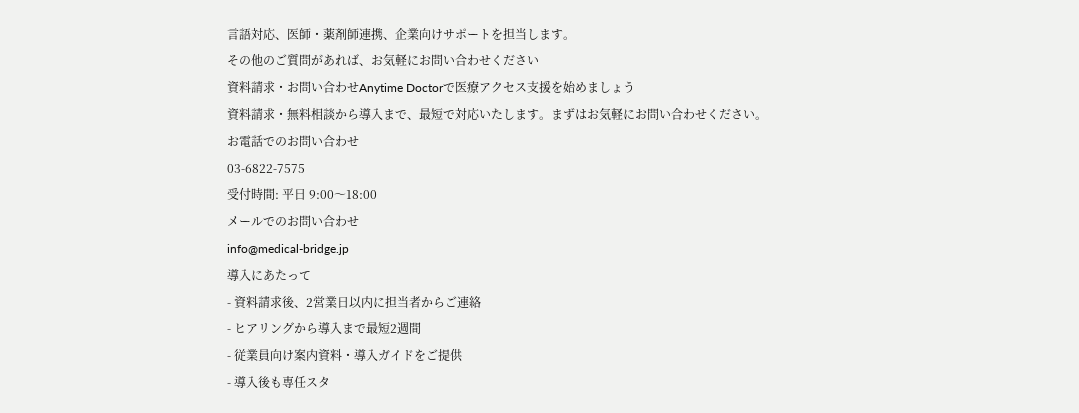言語対応、医師・薬剤師連携、企業向けサポートを担当します。
その他のご質問があれば、お気軽にお問い合わせください
資料請求・お問い合わせAnytime Doctorで医療アクセス支援を始めましょう
資料請求・無料相談から導入まで、最短で対応いたします。まずはお気軽にお問い合わせください。
お電話でのお問い合わせ
03-6822-7575
受付時間: 平日 9:00〜18:00
メールでのお問い合わせ
info@medical-bridge.jp
導入にあたって
- 資料請求後、2営業日以内に担当者からご連絡
- ヒアリングから導入まで最短2週間
- 従業員向け案内資料・導入ガイドをご提供
- 導入後も専任スタ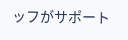ッフがサポート